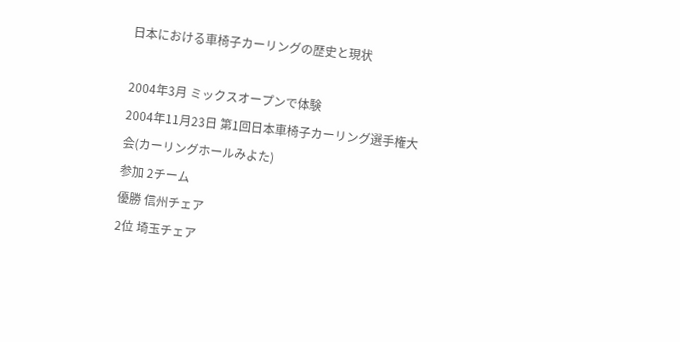日本における車椅子カーリングの歴史と現状

2004年3月 ミックスオープンで体験
2004年11月23日 第1回日本車椅子カーリング選手権大会(カーリングホールみよた)
参加 2チーム
優勝 信州チェア
2位 埼玉チェア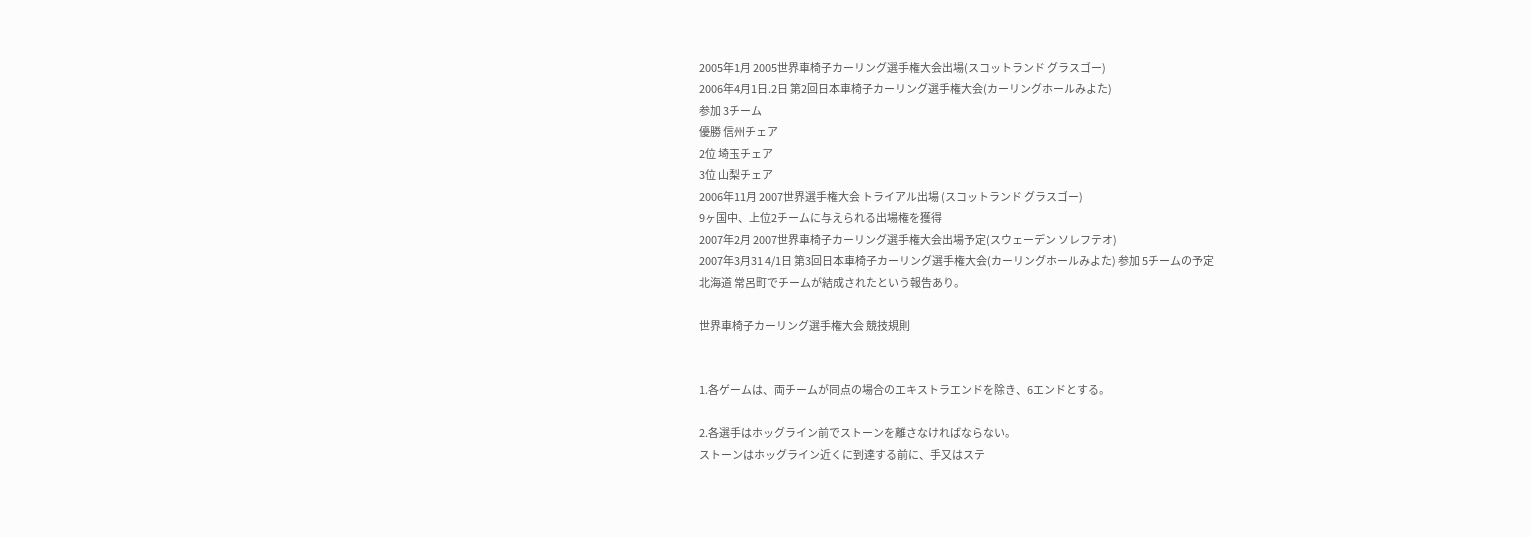2005年1月 2005世界車椅子カーリング選手権大会出場(スコットランド グラスゴー)
2006年4月1日.2日 第2回日本車椅子カーリング選手権大会(カーリングホールみよた)
参加 3チーム
優勝 信州チェア
2位 埼玉チェア
3位 山梨チェア
2006年11月 2007世界選手権大会 トライアル出場 (スコットランド グラスゴー)
9ヶ国中、上位2チームに与えられる出場権を獲得
2007年2月 2007世界車椅子カーリング選手権大会出場予定(スウェーデン ソレフテオ)
2007年3月31 4/1日 第3回日本車椅子カーリング選手権大会(カーリングホールみよた) 参加 5チームの予定
北海道 常呂町でチームが結成されたという報告あり。

世界車椅子カーリング選手権大会 競技規則


1.各ゲームは、両チームが同点の場合のエキストラエンドを除き、6エンドとする。

2.各選手はホッグライン前でストーンを離さなければならない。
ストーンはホッグライン近くに到達する前に、手又はステ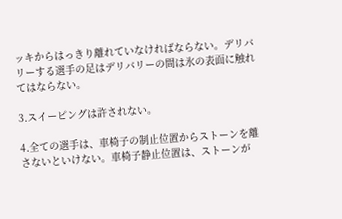ッキからはっきり離れていなければならない。デリバリーする選手の足はデリバリーの間は氷の表面に触れてはならない。

3.スイーピングは許されない。

4.全ての選手は、車椅子の制止位置からストーンを離さないといけない。車椅子静止位置は、ストーンが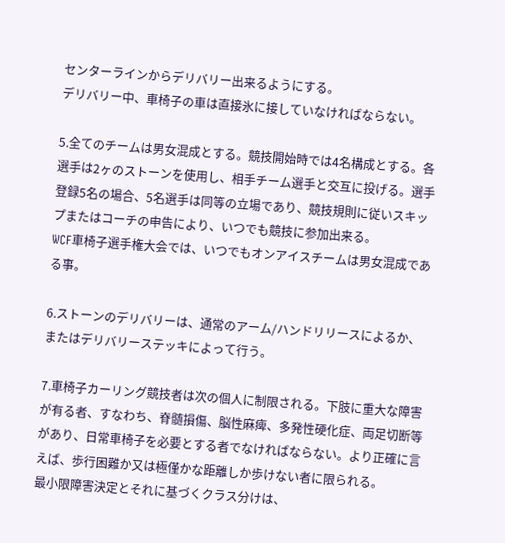センターラインからデリバリー出来るようにする。
デリバリー中、車椅子の車は直接氷に接していなければならない。

5.全てのチームは男女混成とする。競技開始時では4名構成とする。各選手は2ヶのストーンを使用し、相手チーム選手と交互に投げる。選手登録5名の場合、5名選手は同等の立場であり、競技規則に従いスキップまたはコーチの申告により、いつでも競技に参加出来る。
WCF車椅子選手権大会では、いつでもオンアイスチームは男女混成である事。

6.ストーンのデリバリーは、通常のアーム/ハンドリリースによるか、またはデリバリーステッキによって行う。

7.車椅子カーリング競技者は次の個人に制限される。下肢に重大な障害が有る者、すなわち、脊髄損傷、脳性麻痺、多発性硬化症、両足切断等があり、日常車椅子を必要とする者でなければならない。より正確に言えば、歩行困難か又は極僅かな距離しか歩けない者に限られる。
最小限障害決定とそれに基づくクラス分けは、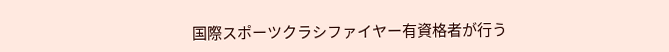国際スポーツクラシファイヤー有資格者が行う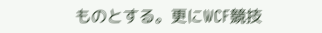ものとする。更にWCF競技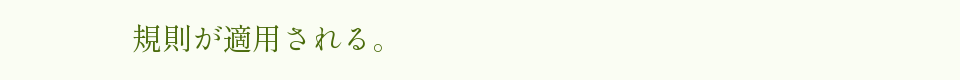規則が適用される。